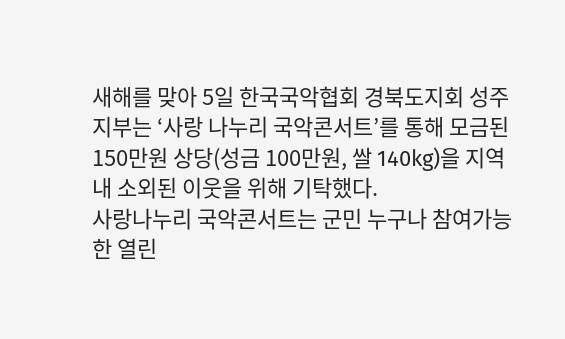새해를 맞아 5일 한국국악협회 경북도지회 성주지부는 ‘사랑 나누리 국악콘서트’를 통해 모금된 150만원 상당(성금 100만원, 쌀 140kg)을 지역 내 소외된 이웃을 위해 기탁했다.
사랑나누리 국악콘서트는 군민 누구나 참여가능한 열린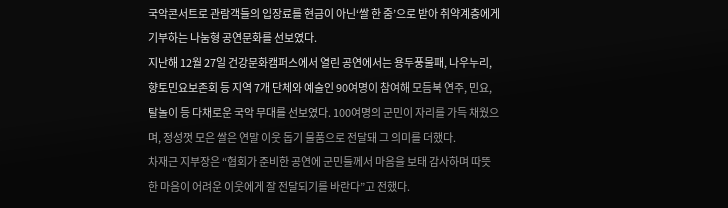국악콘서트로 관람객들의 입장료를 현금이 아닌‘쌀 한 줌’으로 받아 취약계층에게 기부하는 나눔형 공연문화를 선보였다.
지난해 12월 27일 건강문화캠퍼스에서 열린 공연에서는 용두풍물패, 나우누리, 향토민요보존회 등 지역 7개 단체와 예술인 90여명이 참여해 모듬북 연주, 민요, 탈놀이 등 다채로운 국악 무대를 선보였다. 100여명의 군민이 자리를 가득 채웠으며, 정성껏 모은 쌀은 연말 이웃 돕기 물품으로 전달돼 그 의미를 더했다.
차재근 지부장은 “협회가 준비한 공연에 군민들께서 마음을 보태 감사하며 따뜻한 마음이 어려운 이웃에게 잘 전달되기를 바란다”고 전했다.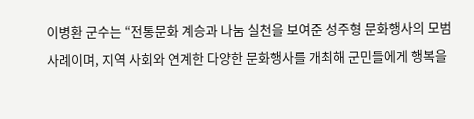이병환 군수는 “전통문화 계승과 나눔 실천을 보여준 성주형 문화행사의 모범 사례이며, 지역 사회와 연계한 다양한 문화행사를 개최해 군민들에게 행복을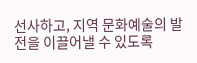선사하고, 지역 문화예술의 발전을 이끌어낼 수 있도록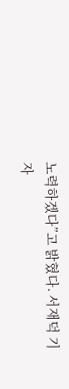노력하겠다”고 밝혔다. 서재덕 기자